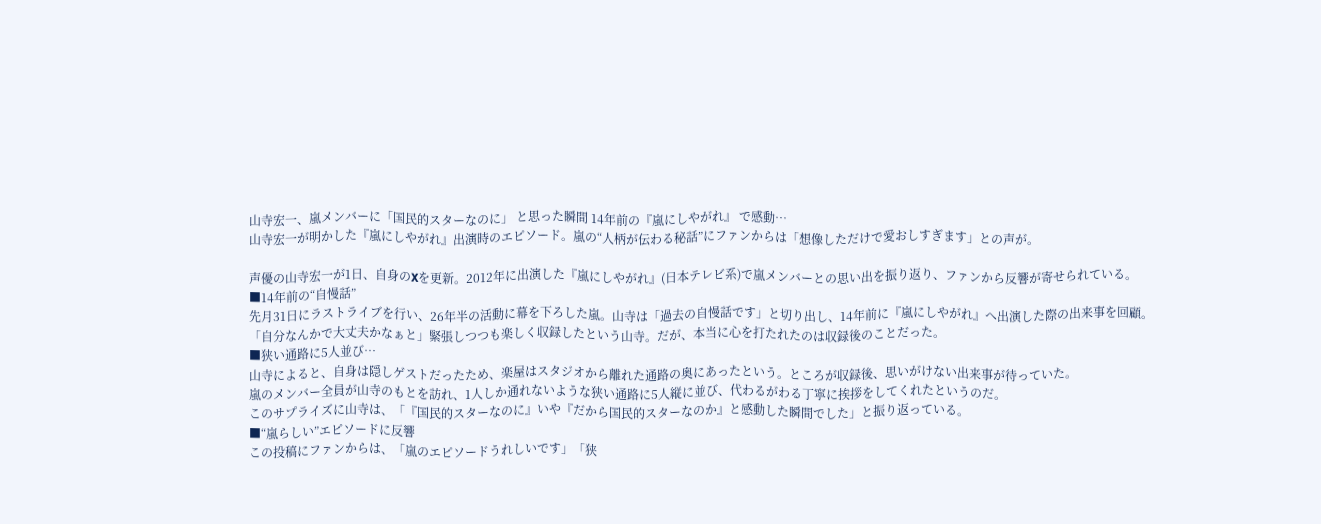山寺宏一、嵐メンバーに「国民的スターなのに」 と思った瞬間 14年前の『嵐にしやがれ』 で感動…
山寺宏一が明かした『嵐にしやがれ』出演時のエピソード。嵐の“人柄が伝わる秘話”にファンからは「想像しただけで愛おしすぎます」との声が。

声優の山寺宏一が1日、自身のXを更新。2012年に出演した『嵐にしやがれ』(日本テレビ系)で嵐メンバーとの思い出を振り返り、ファンから反響が寄せられている。
■14年前の“自慢話”
先月31日にラストライブを行い、26年半の活動に幕を下ろした嵐。山寺は「過去の自慢話です」と切り出し、14年前に『嵐にしやがれ』へ出演した際の出来事を回顧。
「自分なんかで大丈夫かなぁと」緊張しつつも楽しく収録したという山寺。だが、本当に心を打たれたのは収録後のことだった。
■狭い通路に5人並び…
山寺によると、自身は隠しゲストだったため、楽屋はスタジオから離れた通路の奥にあったという。ところが収録後、思いがけない出来事が待っていた。
嵐のメンバー全員が山寺のもとを訪れ、1人しか通れないような狭い通路に5人縦に並び、代わるがわる丁寧に挨拶をしてくれたというのだ。
このサプライズに山寺は、「『国民的スターなのに』いや『だから国民的スターなのか』と感動した瞬間でした」と振り返っている。
■“嵐らしい”エピソードに反響
この投稿にファンからは、「嵐のエピソードうれしいです」「狭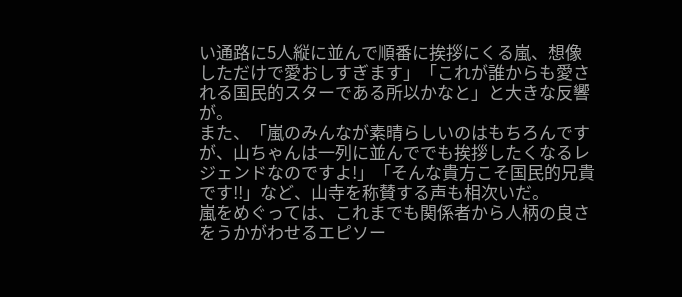い通路に5人縦に並んで順番に挨拶にくる嵐、想像しただけで愛おしすぎます」「これが誰からも愛される国民的スターである所以かなと」と大きな反響が。
また、「嵐のみんなが素晴らしいのはもちろんですが、山ちゃんは一列に並んででも挨拶したくなるレジェンドなのですよ!」「そんな貴方こそ国民的兄貴です!!」など、山寺を称賛する声も相次いだ。
嵐をめぐっては、これまでも関係者から人柄の良さをうかがわせるエピソー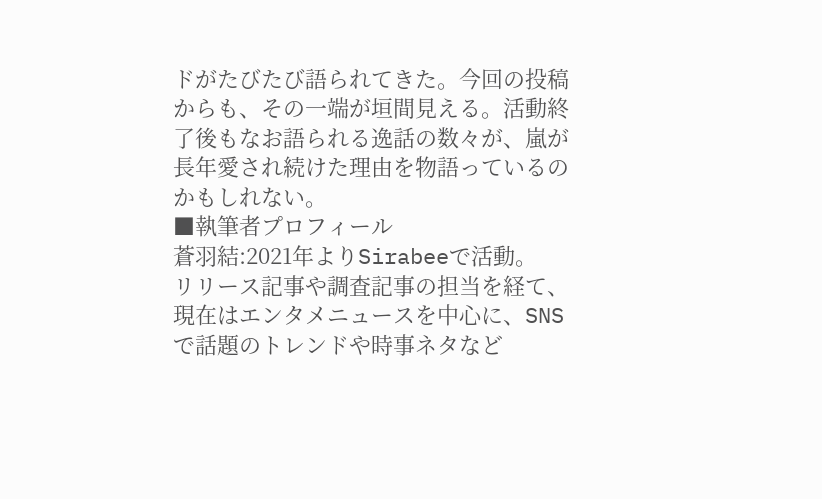ドがたびたび語られてきた。今回の投稿からも、その一端が垣間見える。活動終了後もなお語られる逸話の数々が、嵐が長年愛され続けた理由を物語っているのかもしれない。
■執筆者プロフィール
蒼羽結:2021年よりSirabeeで活動。
リリース記事や調査記事の担当を経て、現在はエンタメニュースを中心に、SNSで話題のトレンドや時事ネタなど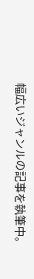幅広いジャンルの記事を執筆中。